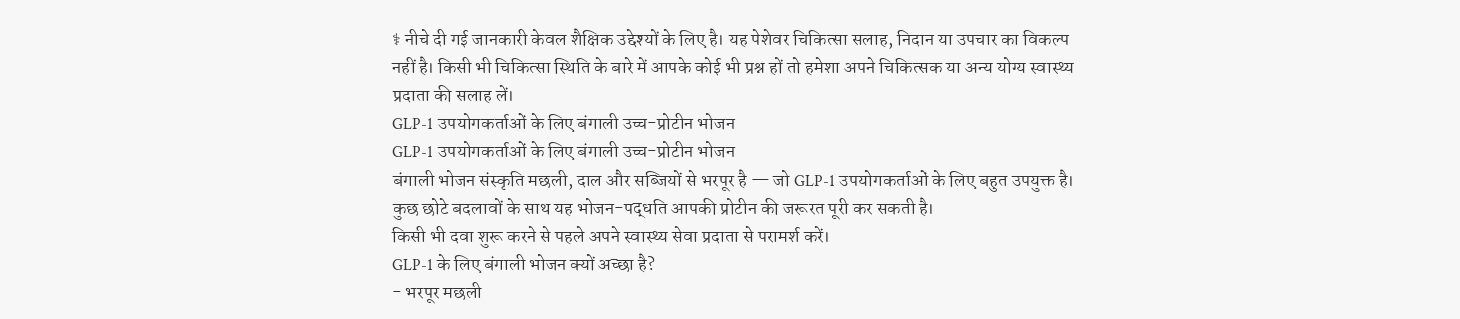⚕ नीचे दी गई जानकारी केवल शैक्षिक उद्देश्यों के लिए है। यह पेशेवर चिकित्सा सलाह, निदान या उपचार का विकल्प नहीं है। किसी भी चिकित्सा स्थिति के बारे में आपके कोई भी प्रश्न हों तो हमेशा अपने चिकित्सक या अन्य योग्य स्वास्थ्य प्रदाता की सलाह लें।
GLP-1 उपयोगकर्ताओं के लिए बंगाली उच्च-प्रोटीन भोजन
GLP-1 उपयोगकर्ताओं के लिए बंगाली उच्च-प्रोटीन भोजन
बंगाली भोजन संस्कृति मछली, दाल और सब्जियों से भरपूर है — जो GLP-1 उपयोगकर्ताओं के लिए बहुत उपयुक्त है। कुछ छोटे बदलावों के साथ यह भोजन-पद्धति आपकी प्रोटीन की जरूरत पूरी कर सकती है।
किसी भी दवा शुरू करने से पहले अपने स्वास्थ्य सेवा प्रदाता से परामर्श करें।
GLP-1 के लिए बंगाली भोजन क्यों अच्छा है?
- भरपूर मछली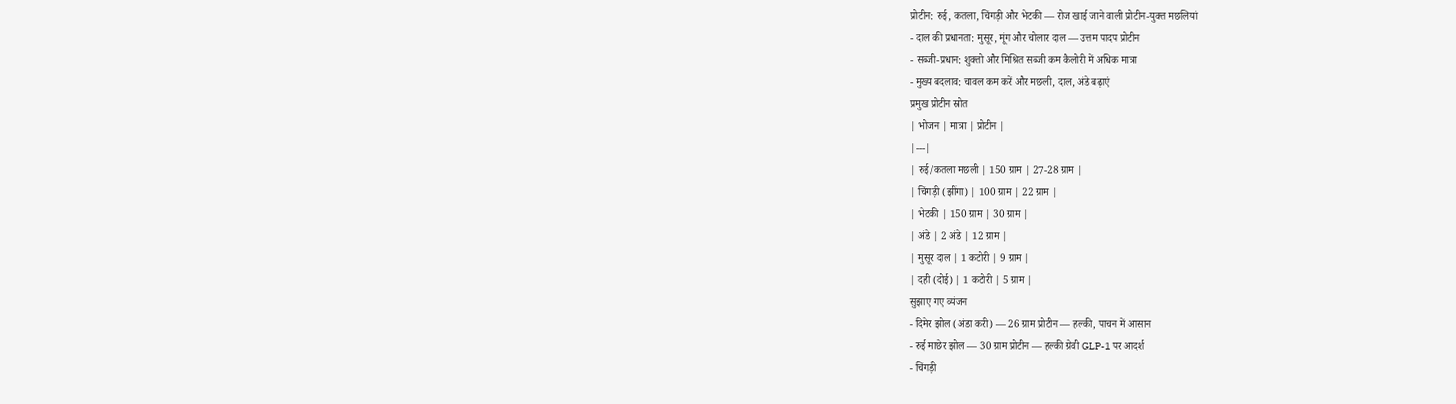प्रोटीन: रुई, कतला, चिंगड़ी और भेटकी — रोज खाई जाने वाली प्रोटीन-युक्त मछलियां
- दाल की प्रधानता: मुसूर, मूंग और चोलार दाल — उत्तम पादप प्रोटीन
- सब्जी-प्रधान: शुक्तो और मिश्रित सब्जी कम कैलोरी में अधिक मात्रा
- मुख्य बदलाव: चावल कम करें और मछली, दाल, अंडे बढ़ाएं
प्रमुख प्रोटीन स्रोत
| भोजन | मात्रा | प्रोटीन |
|---|
| रुई/कतला मछली | 150 ग्राम | 27-28 ग्राम |
| चिंगड़ी (झींगा) | 100 ग्राम | 22 ग्राम |
| भेटकी | 150 ग्राम | 30 ग्राम |
| अंडे | 2 अंडे | 12 ग्राम |
| मुसूर दाल | 1 कटोरी | 9 ग्राम |
| दही (दोई) | 1 कटोरी | 5 ग्राम |
सुझाए गए व्यंजन
- दिमेर झोल (अंडा करी) — 26 ग्राम प्रोटीन — हल्की, पाचन में आसान
- रुई माछेर झोल — 30 ग्राम प्रोटीन — हल्की ग्रेवी GLP-1 पर आदर्श
- चिंगड़ी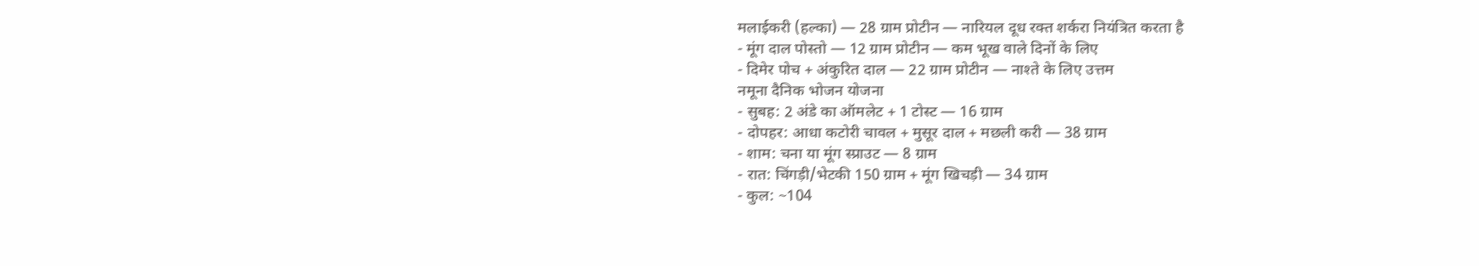मलाईकरी (हल्का) — 28 ग्राम प्रोटीन — नारियल दूध रक्त शर्करा नियंत्रित करता है
- मूंग दाल पोस्तो — 12 ग्राम प्रोटीन — कम भूख वाले दिनों के लिए
- दिमेर पोच + अंकुरित दाल — 22 ग्राम प्रोटीन — नाश्ते के लिए उत्तम
नमूना दैनिक भोजन योजना
- सुबह: 2 अंडे का ऑमलेट + 1 टोस्ट — 16 ग्राम
- दोपहर: आधा कटोरी चावल + मुसूर दाल + मछली करी — 38 ग्राम
- शाम: चना या मूंग स्प्राउट — 8 ग्राम
- रात: चिंगड़ी/भेटकी 150 ग्राम + मूंग खिचड़ी — 34 ग्राम
- कुल: ~104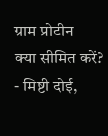ग्राम प्रोटीन
क्या सीमित करें?
- मिष्टी दोई,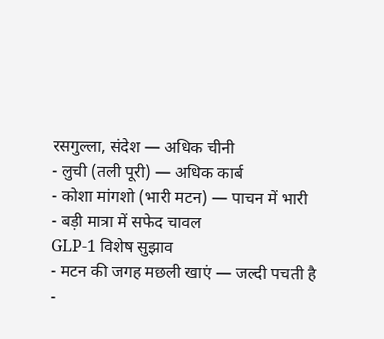रसगुल्ला, संदेश — अधिक चीनी
- लुची (तली पूरी) — अधिक कार्ब
- कोशा मांगशो (भारी मटन) — पाचन में भारी
- बड़ी मात्रा में सफेद चावल
GLP-1 विशेष सुझाव
- मटन की जगह मछली खाएं — जल्दी पचती है
-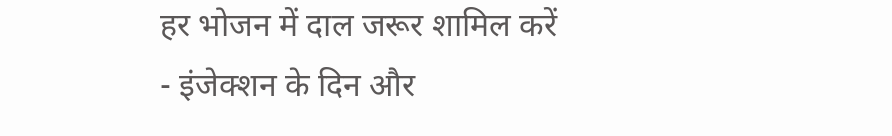हर भोजन में दाल जरूर शामिल करें
- इंजेक्शन के दिन और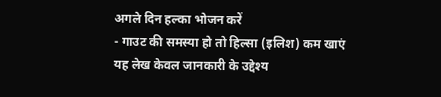अगले दिन हल्का भोजन करें
- गाउट की समस्या हो तो हिल्सा (इलिश) कम खाएं
यह लेख केवल जानकारी के उद्देश्य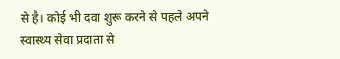से है। कोई भी दवा शुरू करने से पहले अपने स्वास्थ्य सेवा प्रदाता से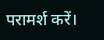परामर्श करें।